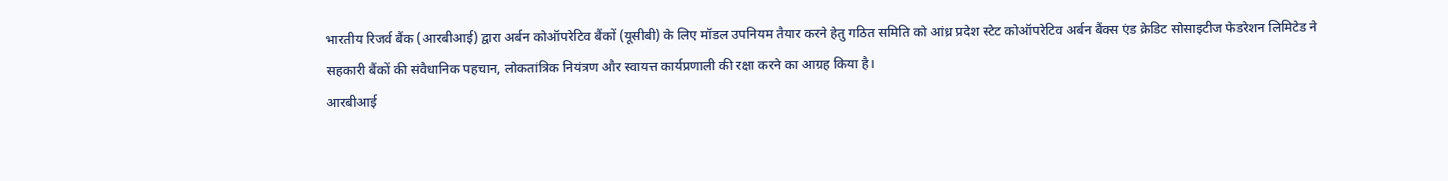भारतीय रिजर्व बैंक (आरबीआई) द्वारा अर्बन कोऑपरेटिव बैंकों (यूसीबी) के लिए मॉडल उपनियम तैयार करने हेतु गठित समिति को आंध्र प्रदेश स्टेट कोऑपरेटिव अर्बन बैंक्स एंड क्रेडिट सोसाइटीज फेडरेशन लिमिटेड ने सहकारी बैंकों की संवैधानिक पहचान, लोकतांत्रिक नियंत्रण और स्वायत्त कार्यप्रणाली की रक्षा करने का आग्रह किया है।
आरबीआई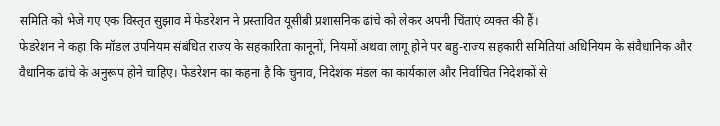समिति को भेजे गए एक विस्तृत सुझाव में फेडरेशन ने प्रस्तावित यूसीबी प्रशासनिक ढांचे को लेकर अपनी चिंताएं व्यक्त की हैं।
फेडरेशन ने कहा कि मॉडल उपनियम संबंधित राज्य के सहकारिता कानूनों, नियमों अथवा लागू होने पर बहु-राज्य सहकारी समितियां अधिनियम के संवैधानिक और वैधानिक ढांचे के अनुरूप होने चाहिए। फेडरेशन का कहना है कि चुनाव, निदेशक मंडल का कार्यकाल और निर्वाचित निदेशकों से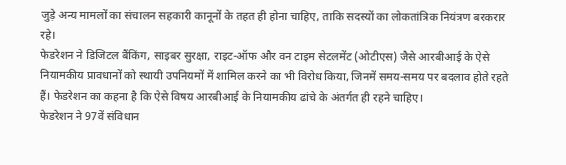जुड़े अन्य मामलों का संचालन सहकारी कानूनों के तहत ही होना चाहिए, ताकि सदस्यों का लोकतांत्रिक नियंत्रण बरकरार रहे।
फेडरेशन ने डिजिटल बैंकिंग, साइबर सुरक्षा, राइट-ऑफ और वन टाइम सेटलमेंट (ओटीएस) जैसे आरबीआई के ऐसे नियामकीय प्रावधानों को स्थायी उपनियमों में शामिल करने का भी विरोध किया, जिनमें समय-समय पर बदलाव होते रहते हैं। फेडरेशन का कहना है कि ऐसे विषय आरबीआई के नियामकीय ढांचे के अंतर्गत ही रहने चाहिए।
फेडरेशन ने 97वें संविधान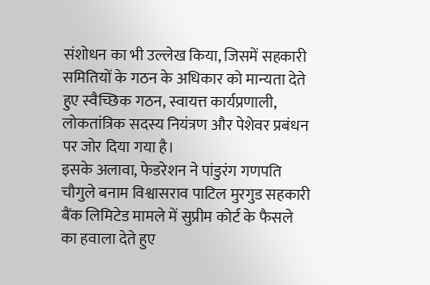संशोधन का भी उल्लेख किया, जिसमें सहकारी समितियों के गठन के अधिकार को मान्यता देते हुए स्वैच्छिक गठन, स्वायत्त कार्यप्रणाली, लोकतांत्रिक सदस्य नियंत्रण और पेशेवर प्रबंधन पर जोर दिया गया है।
इसके अलावा, फेडरेशन ने पांडुरंग गणपति चौगुले बनाम विश्वासराव पाटिल मुरगुड सहकारी बैंक लिमिटेड मामले में सुप्रीम कोर्ट के फैसले का हवाला देते हुए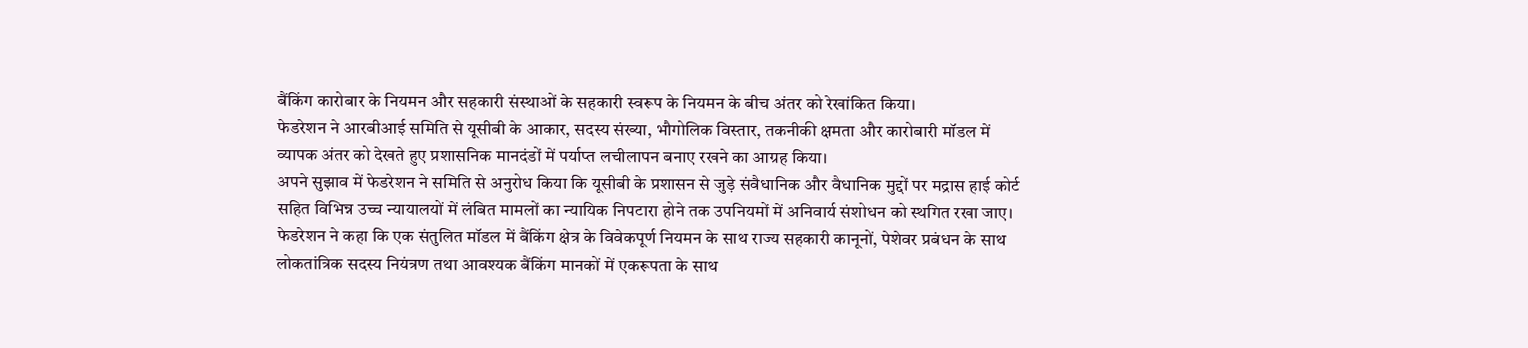बैंकिंग कारोबार के नियमन और सहकारी संस्थाओं के सहकारी स्वरूप के नियमन के बीच अंतर को रेखांकित किया।
फेडरेशन ने आरबीआई समिति से यूसीबी के आकार, सदस्य संख्या, भौगोलिक विस्तार, तकनीकी क्षमता और कारोबारी मॉडल में व्यापक अंतर को देखते हुए प्रशासनिक मानदंडों में पर्याप्त लचीलापन बनाए रखने का आग्रह किया।
अपने सुझाव में फेडरेशन ने समिति से अनुरोध किया कि यूसीबी के प्रशासन से जुड़े संवैधानिक और वैधानिक मुद्दों पर मद्रास हाई कोर्ट सहित विभिन्न उच्च न्यायालयों में लंबित मामलों का न्यायिक निपटारा होने तक उपनियमों में अनिवार्य संशोधन को स्थगित रखा जाए।
फेडरेशन ने कहा कि एक संतुलित मॉडल में बैंकिंग क्षेत्र के विवेकपूर्ण नियमन के साथ राज्य सहकारी कानूनों, पेशेवर प्रबंधन के साथ लोकतांत्रिक सदस्य नियंत्रण तथा आवश्यक बैंकिंग मानकों में एकरूपता के साथ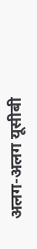अलग-अलग यूसीबी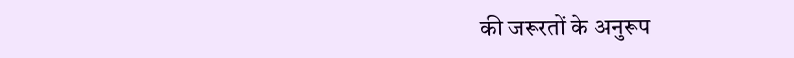की जरूरतों के अनुरूप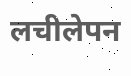लचीलेपन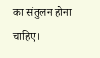का संतुलन होना चाहिए।